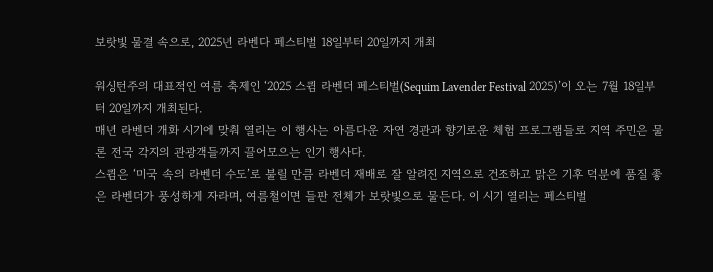보랏빛 물결 속으로, 2025년 라벤다 페스티벌 18일부터 20일까지 개최

워싱턴주의 대표적인 여름 축제인 ‘2025 스큄 라벤더 페스티벌(Sequim Lavender Festival 2025)’이 오는 7월 18일부터 20일까지 개최된다.
매년 라벤더 개화 시기에 맞춰 열리는 이 행사는 아름다운 자연 경관과 향기로운 체험 프로그램들로 지역 주민은 물론 전국 각지의 관광객들까지 끌어모으는 인기 행사다.
스큄은 ‘미국 속의 라벤더 수도’로 불릴 만큼 라벤더 재배로 잘 알려진 지역으로 건조하고 맑은 기후 덕분에 품질 좋은 라벤더가 풍성하게 자라며, 여름철이면 들판 전체가 보랏빛으로 물든다. 이 시기 열리는 페스티벌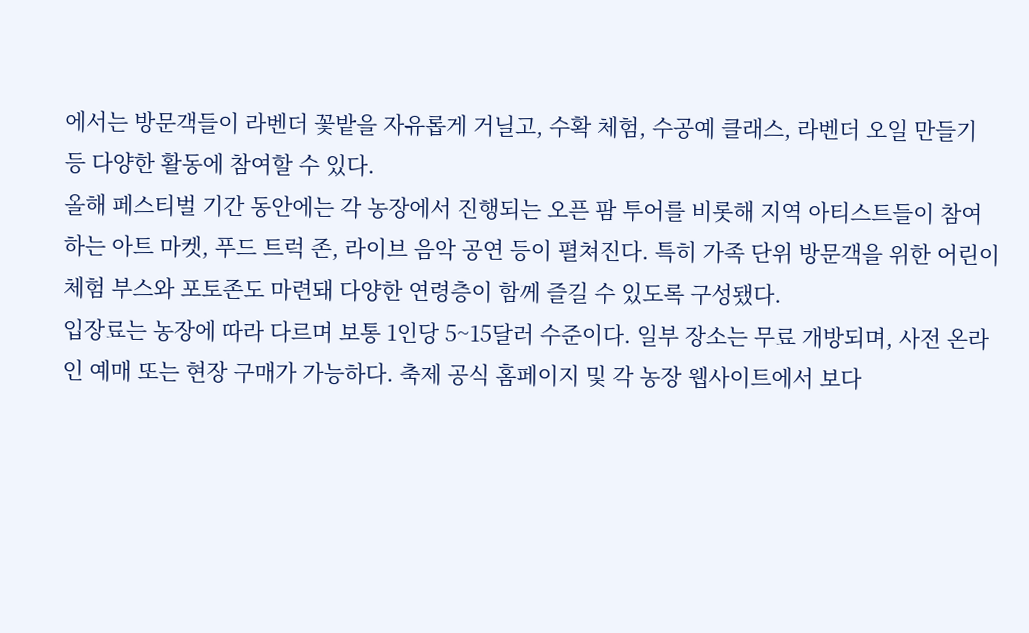에서는 방문객들이 라벤더 꽃밭을 자유롭게 거닐고, 수확 체험, 수공예 클래스, 라벤더 오일 만들기 등 다양한 활동에 참여할 수 있다.
올해 페스티벌 기간 동안에는 각 농장에서 진행되는 오픈 팜 투어를 비롯해 지역 아티스트들이 참여하는 아트 마켓, 푸드 트럭 존, 라이브 음악 공연 등이 펼쳐진다. 특히 가족 단위 방문객을 위한 어린이 체험 부스와 포토존도 마련돼 다양한 연령층이 함께 즐길 수 있도록 구성됐다.
입장료는 농장에 따라 다르며 보통 1인당 5~15달러 수준이다. 일부 장소는 무료 개방되며, 사전 온라인 예매 또는 현장 구매가 가능하다. 축제 공식 홈페이지 및 각 농장 웹사이트에서 보다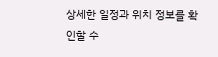상세한 일정과 위치 정보를 확인할 수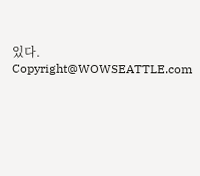있다.
Copyright@WOWSEATTLE.com